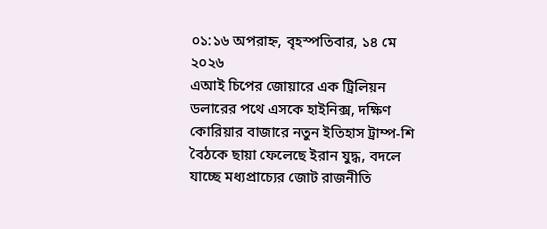০১:১৬ অপরাহ্ন, বৃহস্পতিবার, ১৪ মে ২০২৬
এআই চিপের জোয়ারে এক ট্রিলিয়ন ডলারের পথে এসকে হাইনিক্স, দক্ষিণ কোরিয়ার বাজারে নতুন ইতিহাস ট্রাম্প-শি বৈঠকে ছায়া ফেলেছে ইরান যুদ্ধ, বদলে যাচ্ছে মধ্যপ্রাচ্যের জোট রাজনীতি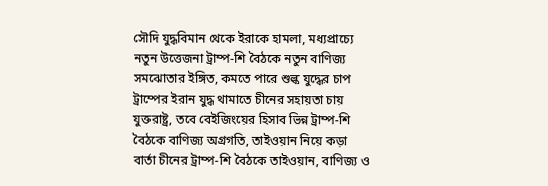সৌদি যুদ্ধবিমান থেকে ইরাকে হামলা, মধ্যপ্রাচ্যে নতুন উত্তেজনা ট্রাম্প-শি বৈঠকে নতুন বাণিজ্য সমঝোতার ইঙ্গিত, কমতে পারে শুল্ক যুদ্ধের চাপ ট্রাম্পের ইরান যুদ্ধ থামাতে চীনের সহায়তা চায় যুক্তরাষ্ট্র, তবে বেইজিংয়ের হিসাব ভিন্ন ট্রাম্প-শি বৈঠকে বাণিজ্য অগ্রগতি, তাইওয়ান নিয়ে কড়া বার্তা চীনের ট্রাম্প-শি বৈঠকে তাইওয়ান, বাণিজ্য ও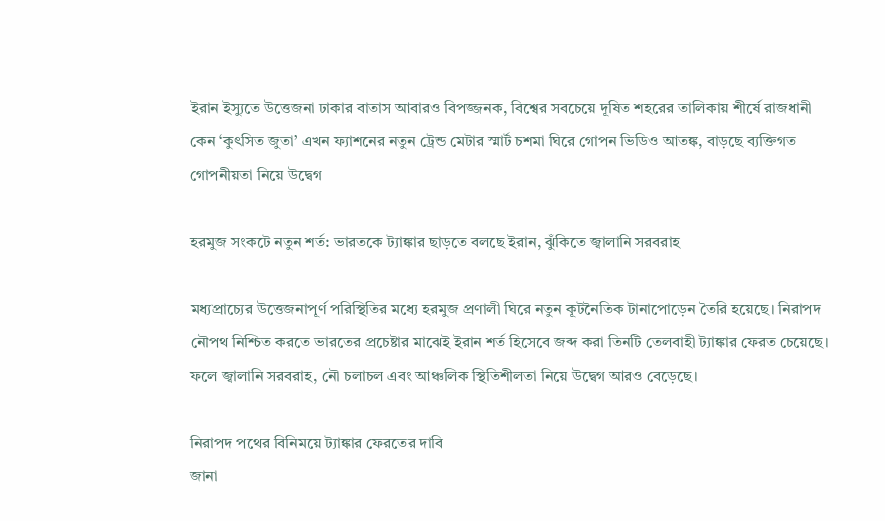ইরান ইস্যুতে উত্তেজনা ঢাকার বাতাস আবারও বিপজ্জনক, বিশ্বের সবচেয়ে দূষিত শহরের তালিকায় শীর্ষে রাজধানী কেন ‘কুৎসিত জুতা’ এখন ফ্যাশনের নতুন ট্রেন্ড মেটার স্মার্ট চশমা ঘিরে গোপন ভিডিও আতঙ্ক, বাড়ছে ব্যক্তিগত গোপনীয়তা নিয়ে উদ্বেগ

হরমুজ সংকটে নতুন শর্ত: ভারতকে ট্যাঙ্কার ছাড়তে বলছে ইরান, ঝুঁকিতে জ্বালানি সরবরাহ

মধ্যপ্রাচ্যের উত্তেজনাপূর্ণ পরিস্থিতির মধ্যে হরমুজ প্রণালী ঘিরে নতুন কূটনৈতিক টানাপোড়েন তৈরি হয়েছে। নিরাপদ নৌপথ নিশ্চিত করতে ভারতের প্রচেষ্টার মাঝেই ইরান শর্ত হিসেবে জব্দ করা তিনটি তেলবাহী ট্যাঙ্কার ফেরত চেয়েছে। ফলে জ্বালানি সরবরাহ, নৌ চলাচল এবং আঞ্চলিক স্থিতিশীলতা নিয়ে উদ্বেগ আরও বেড়েছে।

নিরাপদ পথের বিনিময়ে ট্যাঙ্কার ফেরতের দাবি
জানা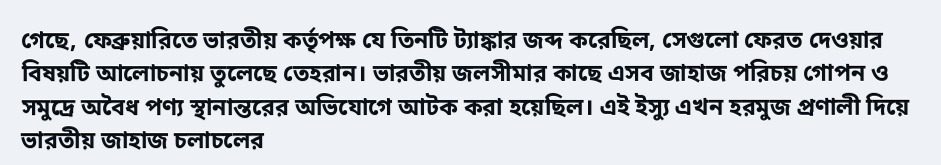গেছে, ফেব্রুয়ারিতে ভারতীয় কর্তৃপক্ষ যে তিনটি ট্যাঙ্কার জব্দ করেছিল, সেগুলো ফেরত দেওয়ার বিষয়টি আলোচনায় তুলেছে তেহরান। ভারতীয় জলসীমার কাছে এসব জাহাজ পরিচয় গোপন ও সমুদ্রে অবৈধ পণ্য স্থানান্তরের অভিযোগে আটক করা হয়েছিল। এই ইস্যু এখন হরমুজ প্রণালী দিয়ে ভারতীয় জাহাজ চলাচলের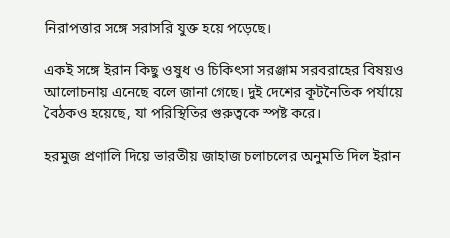নিরাপত্তার সঙ্গে সরাসরি যুক্ত হয়ে পড়েছে।

একই সঙ্গে ইরান কিছু ওষুধ ও চিকিৎসা সরঞ্জাম সরবরাহের বিষয়ও আলোচনায় এনেছে বলে জানা গেছে। দুই দেশের কূটনৈতিক পর্যায়ে বৈঠকও হয়েছে, যা পরিস্থিতির গুরুত্বকে স্পষ্ট করে।

হরমুজ প্রণালি দিয়ে ভারতীয় জাহাজ চলাচলের অনুমতি দিল ইরান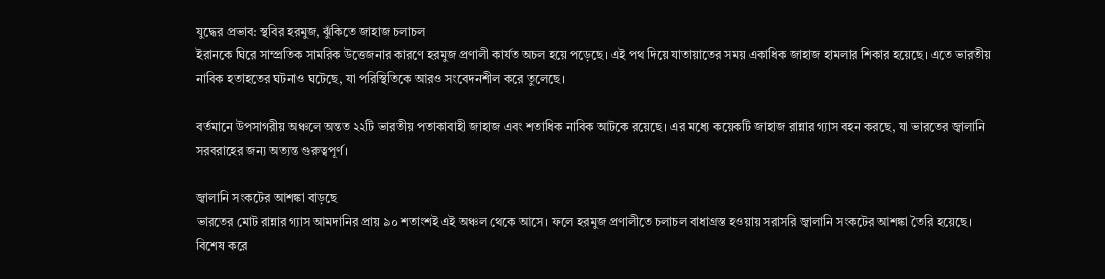যুদ্ধের প্রভাব: স্থবির হরমুজ, ঝুঁকিতে জাহাজ চলাচল
ইরানকে ঘিরে সাম্প্রতিক সামরিক উত্তেজনার কারণে হরমুজ প্রণালী কার্যত অচল হয়ে পড়েছে। এই পথ দিয়ে যাতায়াতের সময় একাধিক জাহাজ হামলার শিকার হয়েছে। এতে ভারতীয় নাবিক হতাহতের ঘটনাও ঘটেছে, যা পরিস্থিতিকে আরও সংবেদনশীল করে তুলেছে।

বর্তমানে উপসাগরীয় অঞ্চলে অন্তত ২২টি ভারতীয় পতাকাবাহী জাহাজ এবং শতাধিক নাবিক আটকে রয়েছে। এর মধ্যে কয়েকটি জাহাজ রান্নার গ্যাস বহন করছে, যা ভারতের জ্বালানি সরবরাহের জন্য অত্যন্ত গুরুত্বপূর্ণ।

জ্বালানি সংকটের আশঙ্কা বাড়ছে
ভারতের মোট রান্নার গ্যাস আমদানির প্রায় ৯০ শতাংশই এই অঞ্চল থেকে আসে। ফলে হরমুজ প্রণালীতে চলাচল বাধাগ্রস্ত হওয়ায় সরাসরি জ্বালানি সংকটের আশঙ্কা তৈরি হয়েছে। বিশেষ করে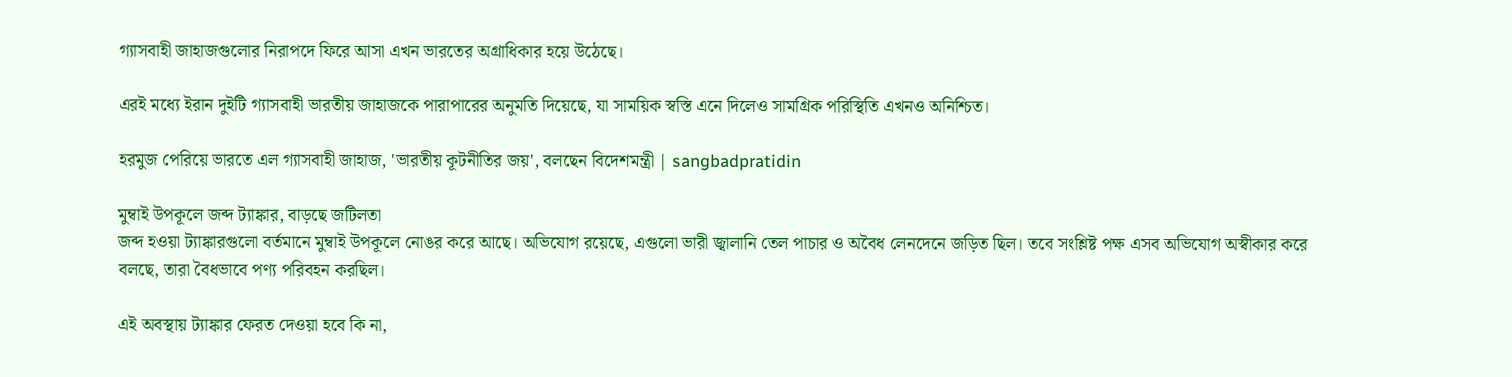গ্যাসবাহী জাহাজগুলোর নিরাপদে ফিরে আসা এখন ভারতের অগ্রাধিকার হয়ে উঠেছে।

এরই মধ্যে ইরান দুইটি গ্যাসবাহী ভারতীয় জাহাজকে পারাপারের অনুমতি দিয়েছে, যা সাময়িক স্বস্তি এনে দিলেও সামগ্রিক পরিস্থিতি এখনও অনিশ্চিত।

হরমুজ পেরিয়ে ভারতে এল গ্যাসবাহী জাহাজ, 'ভারতীয় কূটনীতির জয়', বলছেন বিদেশমন্ত্রী | sangbadpratidin

মুম্বাই উপকূলে জব্দ ট্যাঙ্কার, বাড়ছে জটিলতা
জব্দ হওয়া ট্যাঙ্কারগুলো বর্তমানে মুম্বাই উপকূলে নোঙর করে আছে। অভিযোগ রয়েছে, এগুলো ভারী জ্বালানি তেল পাচার ও অবৈধ লেনদেনে জড়িত ছিল। তবে সংশ্লিষ্ট পক্ষ এসব অভিযোগ অস্বীকার করে বলছে, তারা বৈধভাবে পণ্য পরিবহন করছিল।

এই অবস্থায় ট্যাঙ্কার ফেরত দেওয়া হবে কি না,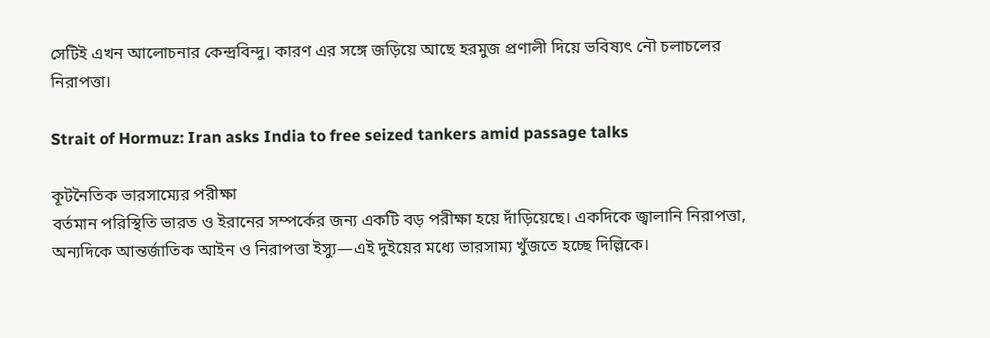সেটিই এখন আলোচনার কেন্দ্রবিন্দু। কারণ এর সঙ্গে জড়িয়ে আছে হরমুজ প্রণালী দিয়ে ভবিষ্যৎ নৌ চলাচলের নিরাপত্তা।

Strait of Hormuz: Iran asks India to free seized tankers amid passage talks

কূটনৈতিক ভারসাম্যের পরীক্ষা
বর্তমান পরিস্থিতি ভারত ও ইরানের সম্পর্কের জন্য একটি বড় পরীক্ষা হয়ে দাঁড়িয়েছে। একদিকে জ্বালানি নিরাপত্তা, অন্যদিকে আন্তর্জাতিক আইন ও নিরাপত্তা ইস্যু—এই দুইয়ের মধ্যে ভারসাম্য খুঁজতে হচ্ছে দিল্লিকে।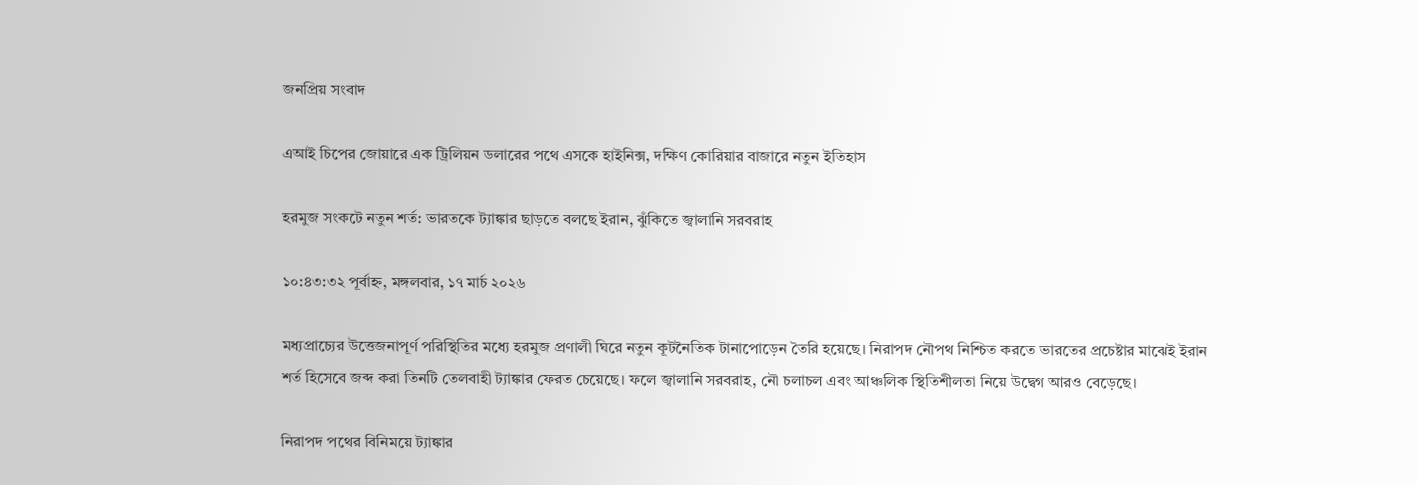জনপ্রিয় সংবাদ

এআই চিপের জোয়ারে এক ট্রিলিয়ন ডলারের পথে এসকে হাইনিক্স, দক্ষিণ কোরিয়ার বাজারে নতুন ইতিহাস

হরমুজ সংকটে নতুন শর্ত: ভারতকে ট্যাঙ্কার ছাড়তে বলছে ইরান, ঝুঁকিতে জ্বালানি সরবরাহ

১০:৪৩:৩২ পূর্বাহ্ন, মঙ্গলবার, ১৭ মার্চ ২০২৬

মধ্যপ্রাচ্যের উত্তেজনাপূর্ণ পরিস্থিতির মধ্যে হরমুজ প্রণালী ঘিরে নতুন কূটনৈতিক টানাপোড়েন তৈরি হয়েছে। নিরাপদ নৌপথ নিশ্চিত করতে ভারতের প্রচেষ্টার মাঝেই ইরান শর্ত হিসেবে জব্দ করা তিনটি তেলবাহী ট্যাঙ্কার ফেরত চেয়েছে। ফলে জ্বালানি সরবরাহ, নৌ চলাচল এবং আঞ্চলিক স্থিতিশীলতা নিয়ে উদ্বেগ আরও বেড়েছে।

নিরাপদ পথের বিনিময়ে ট্যাঙ্কার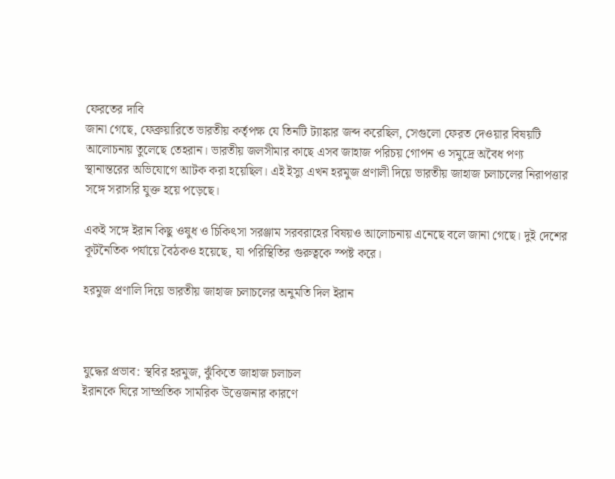ফেরতের দাবি
জানা গেছে, ফেব্রুয়ারিতে ভারতীয় কর্তৃপক্ষ যে তিনটি ট্যাঙ্কার জব্দ করেছিল, সেগুলো ফেরত দেওয়ার বিষয়টি আলোচনায় তুলেছে তেহরান। ভারতীয় জলসীমার কাছে এসব জাহাজ পরিচয় গোপন ও সমুদ্রে অবৈধ পণ্য স্থানান্তরের অভিযোগে আটক করা হয়েছিল। এই ইস্যু এখন হরমুজ প্রণালী দিয়ে ভারতীয় জাহাজ চলাচলের নিরাপত্তার সঙ্গে সরাসরি যুক্ত হয়ে পড়েছে।

একই সঙ্গে ইরান কিছু ওষুধ ও চিকিৎসা সরঞ্জাম সরবরাহের বিষয়ও আলোচনায় এনেছে বলে জানা গেছে। দুই দেশের কূটনৈতিক পর্যায়ে বৈঠকও হয়েছে, যা পরিস্থিতির গুরুত্বকে স্পষ্ট করে।

হরমুজ প্রণালি দিয়ে ভারতীয় জাহাজ চলাচলের অনুমতি দিল ইরান



যুদ্ধের প্রভাব: স্থবির হরমুজ, ঝুঁকিতে জাহাজ চলাচল
ইরানকে ঘিরে সাম্প্রতিক সামরিক উত্তেজনার কারণে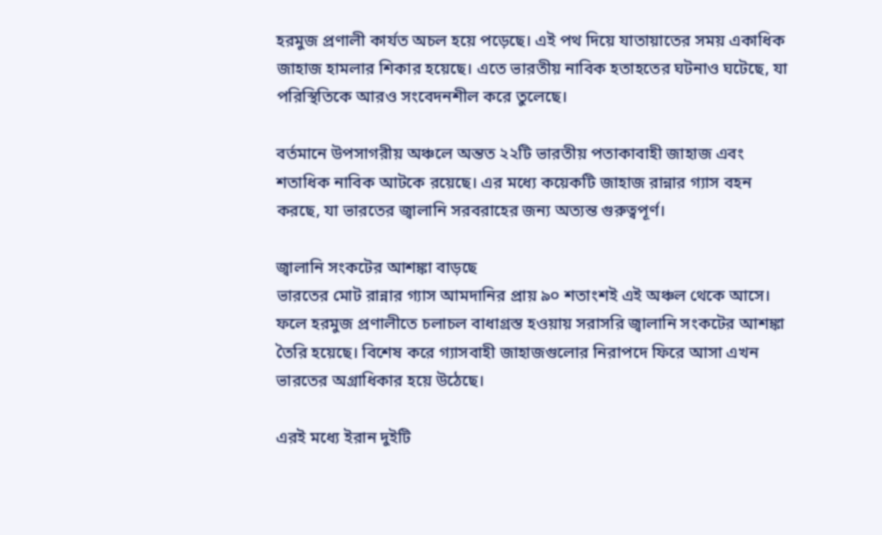হরমুজ প্রণালী কার্যত অচল হয়ে পড়েছে। এই পথ দিয়ে যাতায়াতের সময় একাধিক জাহাজ হামলার শিকার হয়েছে। এতে ভারতীয় নাবিক হতাহতের ঘটনাও ঘটেছে, যা পরিস্থিতিকে আরও সংবেদনশীল করে তুলেছে।

বর্তমানে উপসাগরীয় অঞ্চলে অন্তত ২২টি ভারতীয় পতাকাবাহী জাহাজ এবং শতাধিক নাবিক আটকে রয়েছে। এর মধ্যে কয়েকটি জাহাজ রান্নার গ্যাস বহন করছে, যা ভারতের জ্বালানি সরবরাহের জন্য অত্যন্ত গুরুত্বপূর্ণ।

জ্বালানি সংকটের আশঙ্কা বাড়ছে
ভারতের মোট রান্নার গ্যাস আমদানির প্রায় ৯০ শতাংশই এই অঞ্চল থেকে আসে। ফলে হরমুজ প্রণালীতে চলাচল বাধাগ্রস্ত হওয়ায় সরাসরি জ্বালানি সংকটের আশঙ্কা তৈরি হয়েছে। বিশেষ করে গ্যাসবাহী জাহাজগুলোর নিরাপদে ফিরে আসা এখন ভারতের অগ্রাধিকার হয়ে উঠেছে।

এরই মধ্যে ইরান দুইটি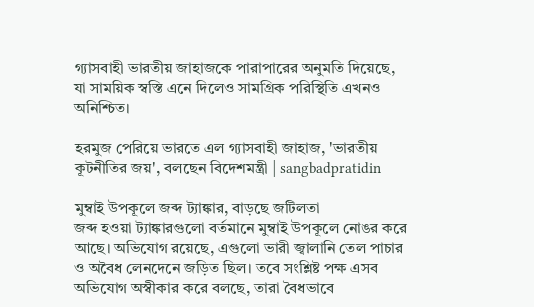গ্যাসবাহী ভারতীয় জাহাজকে পারাপারের অনুমতি দিয়েছে, যা সাময়িক স্বস্তি এনে দিলেও সামগ্রিক পরিস্থিতি এখনও অনিশ্চিত।

হরমুজ পেরিয়ে ভারতে এল গ্যাসবাহী জাহাজ, 'ভারতীয় কূটনীতির জয়', বলছেন বিদেশমন্ত্রী | sangbadpratidin

মুম্বাই উপকূলে জব্দ ট্যাঙ্কার, বাড়ছে জটিলতা
জব্দ হওয়া ট্যাঙ্কারগুলো বর্তমানে মুম্বাই উপকূলে নোঙর করে আছে। অভিযোগ রয়েছে, এগুলো ভারী জ্বালানি তেল পাচার ও অবৈধ লেনদেনে জড়িত ছিল। তবে সংশ্লিষ্ট পক্ষ এসব অভিযোগ অস্বীকার করে বলছে, তারা বৈধভাবে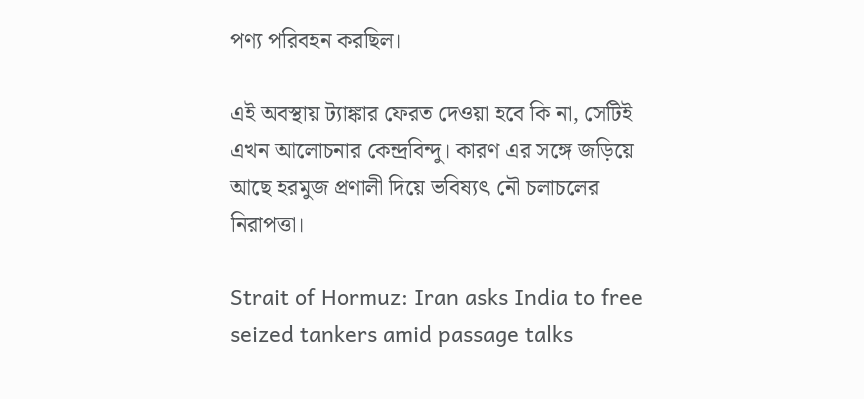পণ্য পরিবহন করছিল।

এই অবস্থায় ট্যাঙ্কার ফেরত দেওয়া হবে কি না, সেটিই এখন আলোচনার কেন্দ্রবিন্দু। কারণ এর সঙ্গে জড়িয়ে আছে হরমুজ প্রণালী দিয়ে ভবিষ্যৎ নৌ চলাচলের নিরাপত্তা।

Strait of Hormuz: Iran asks India to free seized tankers amid passage talks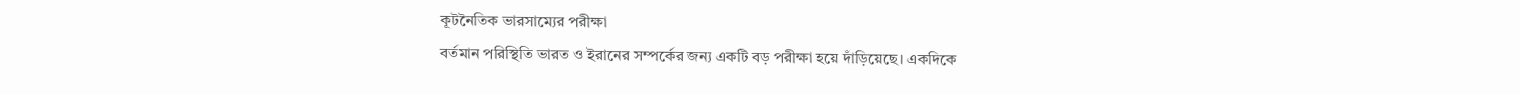কূটনৈতিক ভারসাম্যের পরীক্ষা
বর্তমান পরিস্থিতি ভারত ও ইরানের সম্পর্কের জন্য একটি বড় পরীক্ষা হয়ে দাঁড়িয়েছে। একদিকে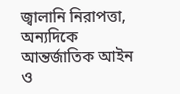জ্বালানি নিরাপত্তা, অন্যদিকে আন্তর্জাতিক আইন ও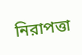নিরাপত্তা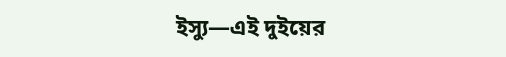ইস্যু—এই দুইয়ের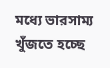মধ্যে ভারসাম্য খুঁজতে হচ্ছে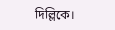দিল্লিকে।